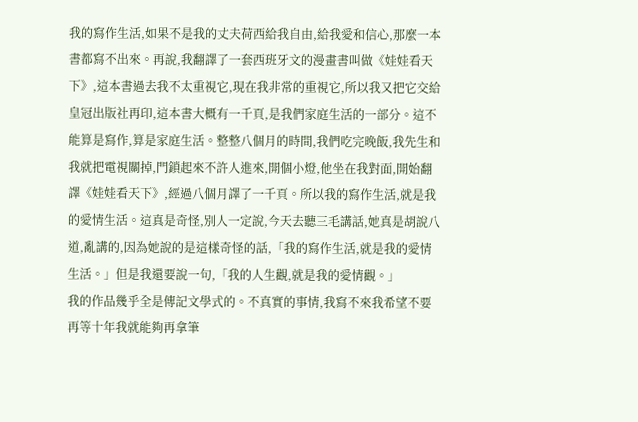我的寫作生活,如果不是我的丈夫荷西給我自由,給我愛和信心,那麼一本書都寫不出來。再說,我翻譯了一套西班牙文的漫畫書叫做《娃娃看天下》,這本書過去我不太重視它,現在我非常的重視它,所以我又把它交給皇冠出版社再印,這本書大概有一千頁,是我們家庭生活的一部分。這不能算是寫作,算是家庭生活。整整八個月的時間,我們吃完晚飯,我先生和我就把電視關掉,門鎖起來不許人進來,開個小燈,他坐在我對面,開始翻譯《娃娃看天下》,經過八個月譯了一千頁。所以我的寫作生活,就是我的愛情生活。這真是奇怪,別人一定說,今天去聽三毛講話,她真是胡說八道,亂講的,因為她說的是這樣奇怪的話,「我的寫作生活,就是我的愛情生活。」但是我還要說一句,「我的人生觀,就是我的愛情觀。」
我的作品幾乎全是傳記文學式的。不真實的事情,我寫不來我希望不要再等十年我就能夠再拿筆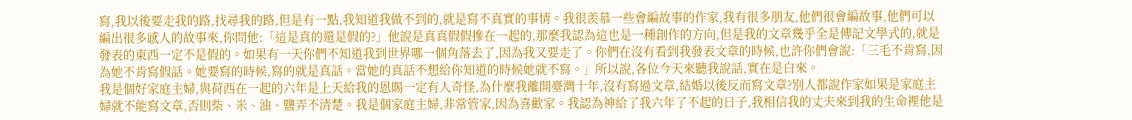寫,我以後要走我的路,找尋我的路,但是有一點,我知道我做不到的,就是寫不真實的事情。我很羨慕一些會編故事的作家,我有很多朋友,他們很會編故事,他們可以編出很多感人的故事來,你問他:「這是真的還是假的?」他說是真真假假摻在一起的,那麼我認為這也是一種創作的方向,但是我的文章幾乎全是傳記文學式的,就是發表的東西一定不是假的。如果有一天你們不知道我到世界哪一個角落去了,因為我又要走了。你們在沒有看到我發表文章的時候,也許你們會說:「三毛不肯寫,因為她不肯寫假話。她要寫的時候,寫的就是真話。當她的真話不想給你知道的時候她就不寫。」所以說,各位今天來聽我說話,實在是白來。
我是個好家庭主婦,與荷西在一起的六年是上天給我的恩賜一定有人奇怪,為什麼我離開臺灣十年,沒有寫過文章,結婚以後反而寫文章?別人都說作家如果是家庭主婦就不能寫文章,否則柴、米、油、鹽弄不清楚。我是個家庭主婦,非常管家,因為喜歡家。我認為神給了我六年了不起的日子,我相信我的丈夫來到我的生命裡他是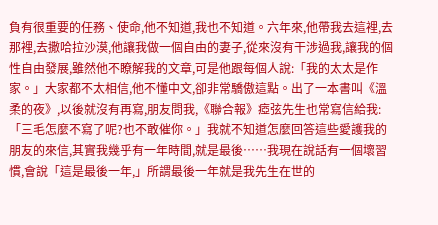負有很重要的任務、使命,他不知道,我也不知道。六年來,他帶我去這裡,去那裡,去撒哈拉沙漠,他讓我做一個自由的妻子,從來沒有干涉過我,讓我的個性自由發展,雖然他不瞭解我的文章,可是他跟每個人說:「我的太太是作家。」大家都不太相信,他不懂中文,卻非常驕傲這點。出了一本書叫《溫柔的夜》,以後就沒有再寫,朋友問我,《聯合報》瘂弦先生也常寫信給我:「三毛怎麼不寫了呢?也不敢催你。」我就不知道怎麼回答這些愛護我的朋友的來信,其實我幾乎有一年時間,就是最後……我現在說話有一個壞習慣,會說「這是最後一年,」所謂最後一年就是我先生在世的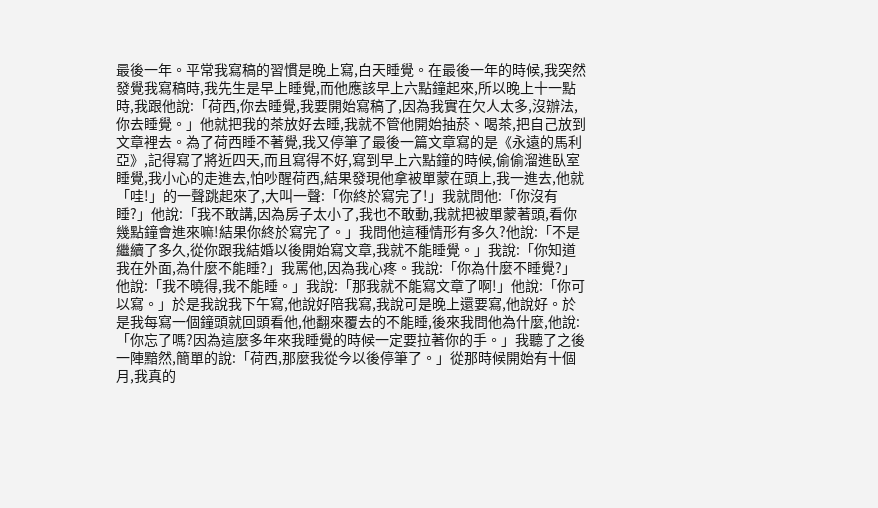最後一年。平常我寫稿的習慣是晚上寫,白天睡覺。在最後一年的時候,我突然發覺我寫稿時,我先生是早上睡覺,而他應該早上六點鐘起來,所以晚上十一點時,我跟他說:「荷西,你去睡覺,我要開始寫稿了,因為我實在欠人太多,沒辦法,你去睡覺。」他就把我的茶放好去睡,我就不管他開始抽菸、喝茶,把自己放到文章裡去。為了荷西睡不著覺,我又停筆了最後一篇文章寫的是《永遠的馬利亞》,記得寫了將近四天,而且寫得不好,寫到早上六點鐘的時候,偷偷溜進臥室睡覺,我小心的走進去,怕吵醒荷西,結果發現他拿被單蒙在頭上,我一進去,他就「哇!」的一聲跳起來了,大叫一聲:「你終於寫完了!」我就問他:「你沒有睡?」他說:「我不敢講,因為房子太小了,我也不敢動,我就把被單蒙著頭,看你幾點鐘會進來嘛!結果你終於寫完了。」我問他這種情形有多久?他說:「不是繼續了多久,從你跟我結婚以後開始寫文章,我就不能睡覺。」我說:「你知道我在外面,為什麼不能睡?」我罵他,因為我心疼。我說:「你為什麼不睡覺?」他說:「我不曉得,我不能睡。」我說:「那我就不能寫文章了啊!」他說:「你可以寫。」於是我說我下午寫,他說好陪我寫,我說可是晚上還要寫,他說好。於是我每寫一個鐘頭就回頭看他,他翻來覆去的不能睡,後來我問他為什麼,他說:「你忘了嗎?因為這麼多年來我睡覺的時候一定要拉著你的手。」我聽了之後一陣黯然,簡單的說:「荷西,那麼我從今以後停筆了。」從那時候開始有十個月,我真的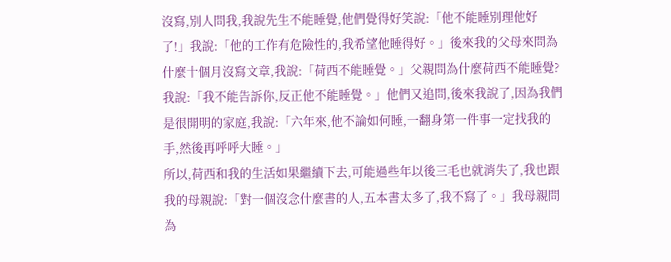沒寫,別人問我,我說先生不能睡覺,他們覺得好笑說:「他不能睡別理他好了!」我說:「他的工作有危險性的,我希望他睡得好。」後來我的父母來問為什麼十個月沒寫文章,我說:「荷西不能睡覺。」父親問為什麼荷西不能睡覺?我說:「我不能告訴你,反正他不能睡覺。」他們又追問,後來我說了,因為我們是很開明的家庭,我說:「六年來,他不論如何睡,一翻身第一件事一定找我的手,然後再呼呼大睡。」
所以,荷西和我的生活如果繼續下去,可能過些年以後三毛也就消失了,我也跟我的母親說:「對一個沒念什麼書的人,五本書太多了,我不寫了。」我母親問為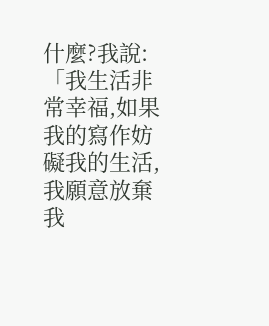什麼?我說:「我生活非常幸福,如果我的寫作妨礙我的生活,我願意放棄我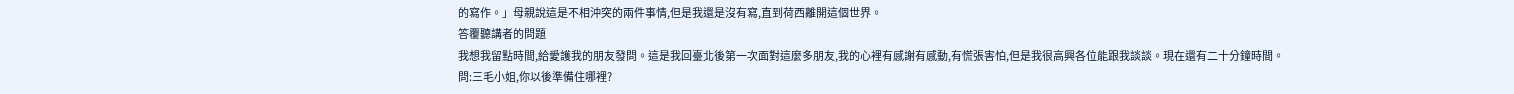的寫作。」母親說這是不相沖突的兩件事情,但是我還是沒有寫,直到荷西離開這個世界。
答覆聽講者的問題
我想我留點時間,給愛護我的朋友發問。這是我回臺北後第一次面對這麼多朋友,我的心裡有感謝有感動,有慌張害怕,但是我很高興各位能跟我談談。現在還有二十分鐘時間。
問:三毛小姐,你以後準備住哪裡?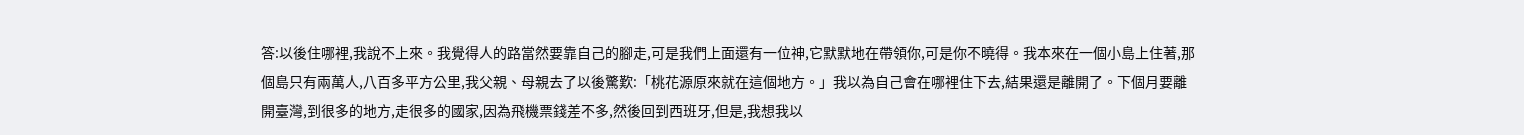答:以後住哪裡,我說不上來。我覺得人的路當然要靠自己的腳走,可是我們上面還有一位神,它默默地在帶領你,可是你不曉得。我本來在一個小島上住著,那個島只有兩萬人,八百多平方公里,我父親、母親去了以後驚歎:「桃花源原來就在這個地方。」我以為自己會在哪裡住下去,結果還是離開了。下個月要離開臺灣,到很多的地方,走很多的國家,因為飛機票錢差不多,然後回到西班牙,但是,我想我以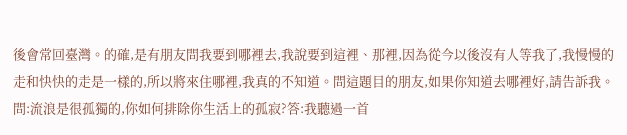後會常回臺灣。的確,是有朋友問我要到哪裡去,我說要到這裡、那裡,因為從今以後沒有人等我了,我慢慢的走和快快的走是一樣的,所以將來住哪裡,我真的不知道。問這題目的朋友,如果你知道去哪裡好,請告訴我。
問:流浪是很孤獨的,你如何排除你生活上的孤寂?答:我聽過一首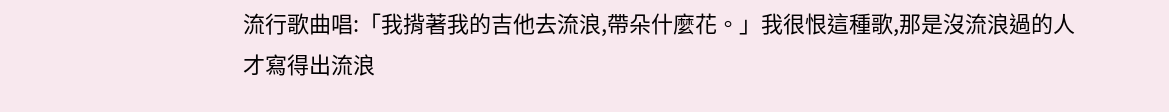流行歌曲唱:「我揹著我的吉他去流浪,帶朵什麼花。」我很恨這種歌,那是沒流浪過的人才寫得出流浪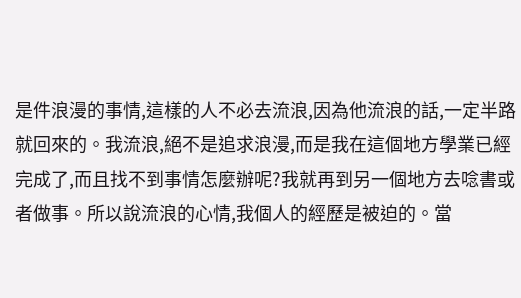是件浪漫的事情,這樣的人不必去流浪,因為他流浪的話,一定半路就回來的。我流浪,絕不是追求浪漫,而是我在這個地方學業已經完成了,而且找不到事情怎麼辦呢?我就再到另一個地方去唸書或者做事。所以說流浪的心情,我個人的經歷是被迫的。當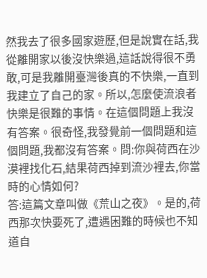然我去了很多國家遊歷,但是說實在話,我從離開家以後沒快樂過,這話說得很不勇敢,可是我離開臺灣後真的不快樂,一直到我建立了自己的家。所以,怎麼使流浪者快樂是很難的事情。在這個問題上我沒有答案。很奇怪,我發覺前一個問題和這個問題,我都沒有答案。問:你與荷西在沙漠裡找化石,結果荷西掉到流沙裡去,你當時的心情如何?
答:這篇文章叫做《荒山之夜》。是的,荷西那次快要死了,遭遇困難的時候也不知道自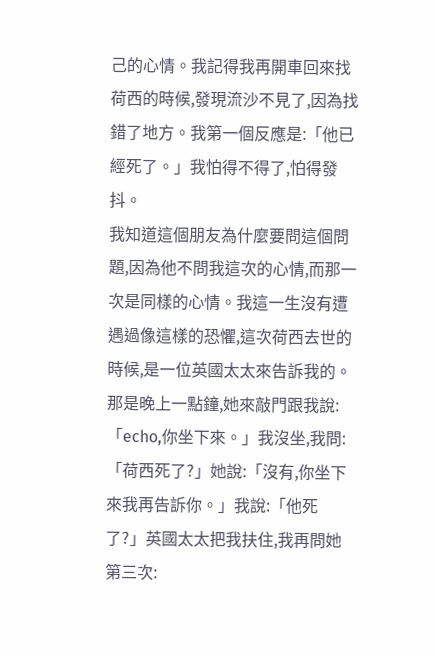己的心情。我記得我再開車回來找荷西的時候,發現流沙不見了,因為找錯了地方。我第一個反應是:「他已經死了。」我怕得不得了,怕得發抖。
我知道這個朋友為什麼要問這個問題,因為他不問我這次的心情,而那一次是同樣的心情。我這一生沒有遭遇過像這樣的恐懼,這次荷西去世的時候,是一位英國太太來告訴我的。那是晚上一點鐘,她來敲門跟我說:「echo,你坐下來。」我沒坐,我問:「荷西死了?」她說:「沒有,你坐下來我再告訴你。」我說:「他死了?」英國太太把我扶住,我再問她第三次: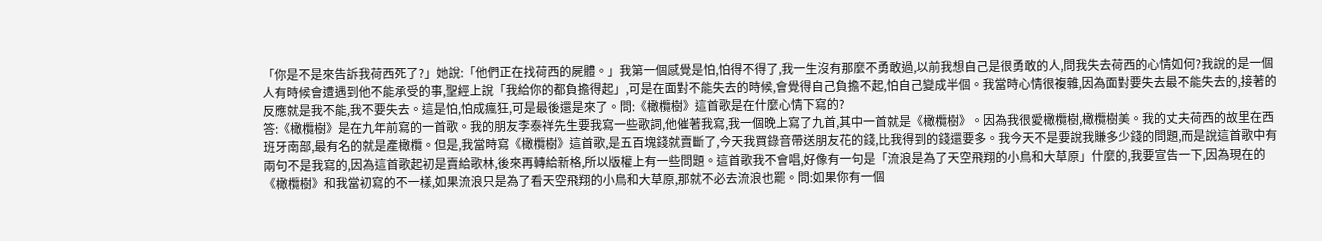「你是不是來告訴我荷西死了?」她說:「他們正在找荷西的屍體。」我第一個感覺是怕,怕得不得了,我一生沒有那麼不勇敢過,以前我想自己是很勇敢的人,問我失去荷西的心情如何?我說的是一個人有時候會遭遇到他不能承受的事,聖經上說「我給你的都負擔得起」,可是在面對不能失去的時候,會覺得自己負擔不起,怕自己變成半個。我當時心情很複雜,因為面對要失去最不能失去的,接著的反應就是我不能,我不要失去。這是怕,怕成瘋狂,可是最後還是來了。問:《橄欖樹》這首歌是在什麼心情下寫的?
答:《橄欖樹》是在九年前寫的一首歌。我的朋友李泰祥先生要我寫一些歌詞,他催著我寫,我一個晚上寫了九首,其中一首就是《橄欖樹》。因為我很愛橄欖樹,橄欖樹美。我的丈夫荷西的故里在西班牙南部,最有名的就是產橄欖。但是,我當時寫《橄欖樹》這首歌,是五百塊錢就賣斷了,今天我買錄音帶送朋友花的錢,比我得到的錢還要多。我今天不是要說我賺多少錢的問題,而是說這首歌中有兩句不是我寫的,因為這首歌起初是賣給歌林,後來再轉給新格,所以版權上有一些問題。這首歌我不會唱,好像有一句是「流浪是為了天空飛翔的小鳥和大草原」什麼的,我要宣告一下,因為現在的《橄欖樹》和我當初寫的不一樣,如果流浪只是為了看天空飛翔的小鳥和大草原,那就不必去流浪也罷。問:如果你有一個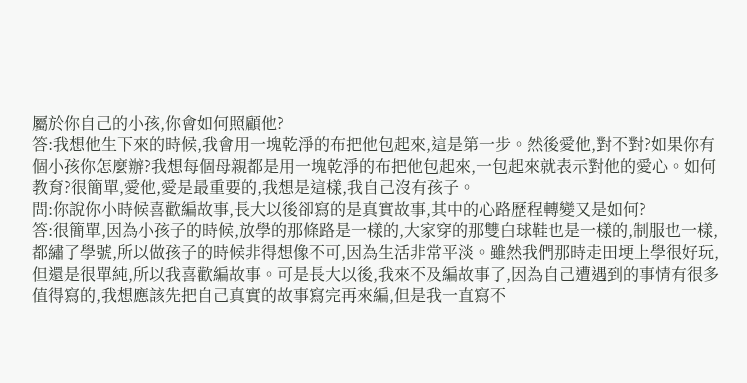屬於你自己的小孩,你會如何照顧他?
答:我想他生下來的時候,我會用一塊乾淨的布把他包起來,這是第一步。然後愛他,對不對?如果你有個小孩你怎麼辦?我想每個母親都是用一塊乾淨的布把他包起來,一包起來就表示對他的愛心。如何教育?很簡單,愛他,愛是最重要的,我想是這樣,我自己沒有孩子。
問:你說你小時候喜歡編故事,長大以後卻寫的是真實故事,其中的心路歷程轉變又是如何?
答:很簡單,因為小孩子的時候,放學的那條路是一樣的,大家穿的那雙白球鞋也是一樣的,制服也一樣,都繡了學號,所以做孩子的時候非得想像不可,因為生活非常平淡。雖然我們那時走田埂上學很好玩,但還是很單純,所以我喜歡編故事。可是長大以後,我來不及編故事了,因為自己遭遇到的事情有很多值得寫的,我想應該先把自己真實的故事寫完再來編,但是我一直寫不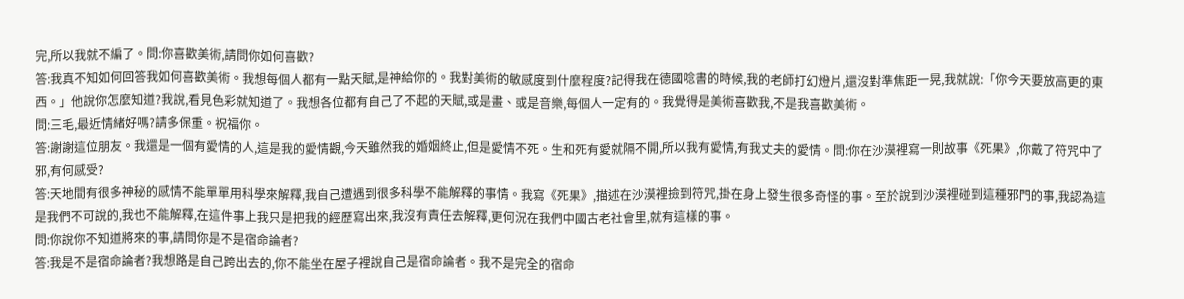完,所以我就不編了。問:你喜歡美術,請問你如何喜歡?
答:我真不知如何回答我如何喜歡美術。我想每個人都有一點天賦,是神給你的。我對美術的敏感度到什麼程度?記得我在德國唸書的時候,我的老師打幻燈片,還沒對準焦距一晃,我就說:「你今天要放高更的東西。」他說你怎麼知道?我說,看見色彩就知道了。我想各位都有自己了不起的天賦,或是畫、或是音樂,每個人一定有的。我覺得是美術喜歡我,不是我喜歡美術。
問:三毛,最近情緒好嗎?請多保重。祝福你。
答:謝謝這位朋友。我還是一個有愛情的人,這是我的愛情觀,今天雖然我的婚姻終止,但是愛情不死。生和死有愛就隔不開,所以我有愛情,有我丈夫的愛情。問:你在沙漠裡寫一則故事《死果》,你戴了符咒中了邪,有何感受?
答:天地間有很多神秘的感情不能單單用科學來解釋,我自己遭遇到很多科學不能解釋的事情。我寫《死果》,描述在沙漠裡撿到符咒,掛在身上發生很多奇怪的事。至於說到沙漠裡碰到這種邪門的事,我認為這是我們不可說的,我也不能解釋,在這件事上我只是把我的經歷寫出來,我沒有責任去解釋,更何況在我們中國古老社會里,就有這樣的事。
問:你說你不知道將來的事,請問你是不是宿命論者?
答:我是不是宿命論者?我想路是自己跨出去的,你不能坐在屋子裡說自己是宿命論者。我不是完全的宿命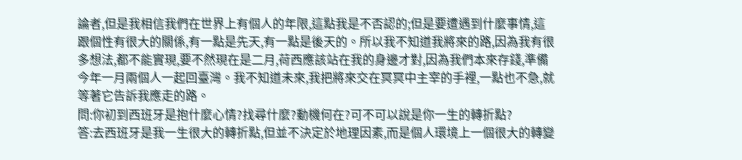論者,但是我相信我們在世界上有個人的年限,這點我是不否認的;但是要遭遇到什麼事情,這跟個性有很大的關係,有一點是先天,有一點是後天的。所以我不知道我將來的路,因為我有很多想法,都不能實現,要不然現在是二月,荷西應該站在我的身邊才對,因為我們本來存錢,準備今年一月兩個人一起回臺灣。我不知道未來,我把將來交在冥冥中主宰的手裡,一點也不急,就等著它告訴我應走的路。
問:你初到西班牙是抱什麼心情?找尋什麼?動機何在?可不可以說是你一生的轉折點?
答:去西班牙是我一生很大的轉折點,但並不決定於地理因素,而是個人環境上一個很大的轉變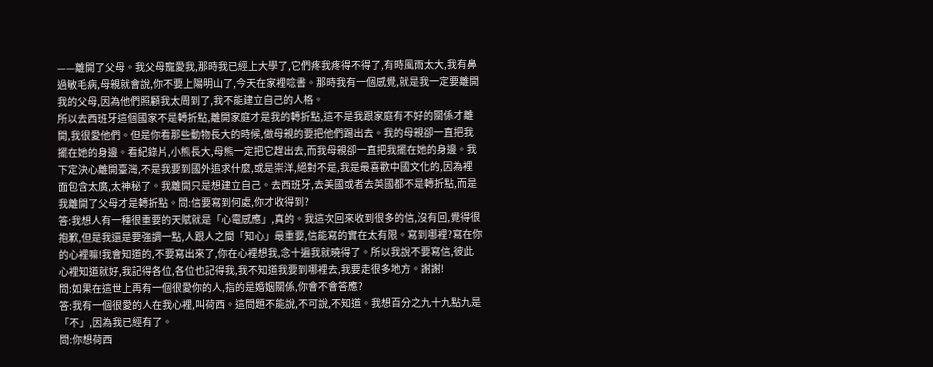——離開了父母。我父母寵愛我,那時我已經上大學了,它們疼我疼得不得了,有時風雨太大,我有鼻過敏毛病,母親就會說,你不要上陽明山了,今天在家裡唸書。那時我有一個感覺,就是我一定要離開我的父母,因為他們照顧我太周到了,我不能建立自己的人格。
所以去西班牙這個國家不是轉折點,離開家庭才是我的轉折點,這不是我跟家庭有不好的關係才離開,我很愛他們。但是你看那些動物長大的時候,做母親的要把他們踢出去。我的母親卻一直把我擺在她的身邊。看紀錄片,小熊長大,母熊一定把它趕出去,而我母親卻一直把我擺在她的身邊。我下定決心離開臺灣,不是我要到國外追求什麼,或是崇洋,絕對不是,我是最喜歡中國文化的,因為裡面包含太廣,太神秘了。我離開只是想建立自己。去西班牙,去美國或者去英國都不是轉折點,而是我離開了父母才是轉折點。問:信要寫到何處,你才收得到?
答:我想人有一種很重要的天賦就是「心電感應」,真的。我這次回來收到很多的信,沒有回,覺得很抱歉,但是我還是要強調一點,人跟人之間「知心」最重要,信能寫的實在太有限。寫到哪裡?寫在你的心裡嘛!我會知道的,不要寫出來了,你在心裡想我,念十遍我就曉得了。所以我說不要寫信,彼此心裡知道就好,我記得各位,各位也記得我,我不知道我要到哪裡去,我要走很多地方。謝謝!
問:如果在這世上再有一個很愛你的人,指的是婚姻關係,你會不會答應?
答:我有一個很愛的人在我心裡,叫荷西。這問題不能說,不可說,不知道。我想百分之九十九點九是「不」,因為我已經有了。
問:你想荷西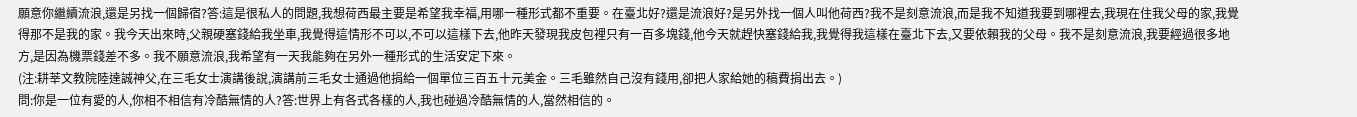願意你繼續流浪,還是另找一個歸宿?答:這是很私人的問題,我想荷西最主要是希望我幸福,用哪一種形式都不重要。在臺北好?還是流浪好?是另外找一個人叫他荷西?我不是刻意流浪,而是我不知道我要到哪裡去,我現在住我父母的家,我覺得那不是我的家。我今天出來時,父親硬塞錢給我坐車,我覺得這情形不可以,不可以這樣下去,他昨天發現我皮包裡只有一百多塊錢,他今天就趕快塞錢給我,我覺得我這樣在臺北下去,又要依賴我的父母。我不是刻意流浪,我要經過很多地方,是因為機票錢差不多。我不願意流浪,我希望有一天我能夠在另外一種形式的生活安定下來。
(注:耕莘文教院陸達誠神父,在三毛女士演講後說,演講前三毛女士通過他捐給一個單位三百五十元美金。三毛雖然自己沒有錢用,卻把人家給她的稿費捐出去。)
問:你是一位有愛的人,你相不相信有冷酷無情的人?答:世界上有各式各樣的人,我也碰過冷酷無情的人,當然相信的。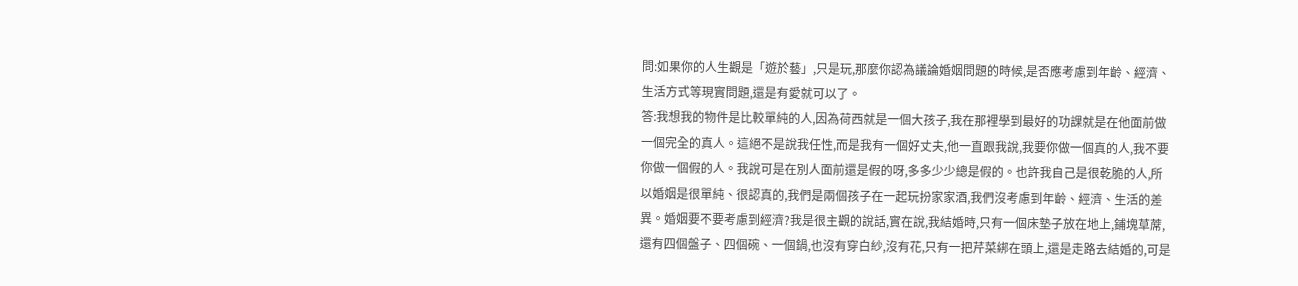問:如果你的人生觀是「遊於藝」,只是玩,那麼你認為議論婚姻問題的時候,是否應考慮到年齡、經濟、生活方式等現實問題,還是有愛就可以了。
答:我想我的物件是比較單純的人,因為荷西就是一個大孩子,我在那裡學到最好的功課就是在他面前做一個完全的真人。這絕不是說我任性,而是我有一個好丈夫,他一直跟我說,我要你做一個真的人,我不要你做一個假的人。我說可是在別人面前還是假的呀,多多少少總是假的。也許我自己是很乾脆的人,所以婚姻是很單純、很認真的,我們是兩個孩子在一起玩扮家家酒,我們沒考慮到年齡、經濟、生活的差異。婚姻要不要考慮到經濟?我是很主觀的說話,實在說,我結婚時,只有一個床墊子放在地上,鋪塊草蓆,還有四個盤子、四個碗、一個鍋,也沒有穿白紗,沒有花,只有一把芹菜綁在頭上,還是走路去結婚的,可是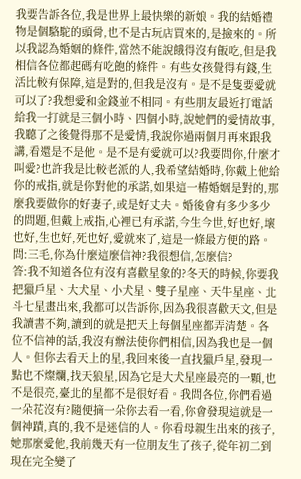我要告訴各位,我是世界上最快樂的新娘。我的結婚禮物是個駱駝的頭骨,也不是古玩店買來的,是撿來的。所以我認為婚姻的條件,當然不能說餓得沒有飯吃,但是我相信各位都起碼有吃飽的條件。有些女孩覺得有錢,生活比較有保障,這是對的,但我是沒有。是不是隻要愛就可以了?我想愛和金錢並不相同。有些朋友最近打電話給我一打就是三個小時、四個小時,說她們的愛情故事,我聽了之後覺得那不是愛情,我說你過兩個月再來跟我講,看還是不是他。是不是有愛就可以?我要問你,什麼才叫愛?也許我是比較老派的人,我希望結婚時,你戴上他給你的戒指,就是你對他的承諾,如果這一樁婚姻是對的,那麼我要做你的好妻子,或是好丈夫。婚後會有多少多少的問題,但戴上戒指,心裡已有承諾,今生今世,好也好,壞也好,生也好,死也好,愛就來了,這是一條最方便的路。
問:三毛,你為什麼這麼信神?我很想信,怎麼信?
答:我不知道各位有沒有喜歡星象的?冬天的時候,你要我把獵戶星、大犬星、小犬星、雙子星座、天牛星座、北斗七星畫出來,我都可以告訴你,因為我很喜歡天文,但是我讀書不夠,讀到的就是把天上每個星座都弄清楚。各位不信神的話,我沒有辦法使你們相信,因為我也是一個人。但你去看天上的星,我回來後一直找獵戶星,發現一點也不燦爛,找天狼星,因為它是大犬星座最亮的一顆,也不是很亮,臺北的星都不是很好看。我問各位,你們看過一朵花沒有?隨便摘一朵你去看一看,你會發現這就是一個神蹟,真的,我不是迷信的人。你看母親生出來的孩子,她那麼愛他,我前幾天有一位朋友生了孩子,從年初二到現在完全變了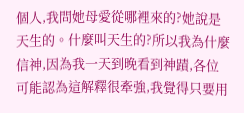個人,我問她母愛從哪裡來的?她說是天生的。什麼叫天生的?所以我為什麼信神,因為我一天到晚看到神蹟,各位可能認為這解釋很牽強,我覺得只要用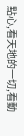點心,看天地的一切,看動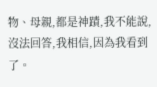物、母親,都是神蹟,我不能說,沒法回答,我相信,因為我看到了。